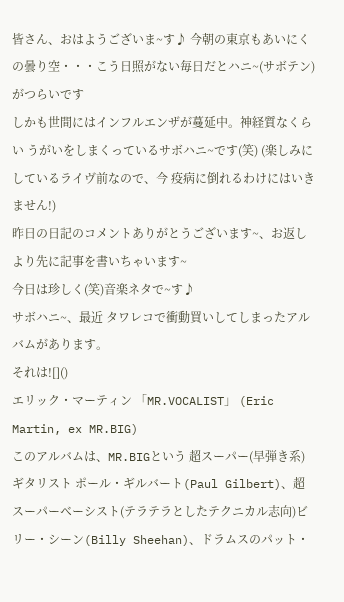皆さん、おはようございま~す♪ 今朝の東京もあいにくの曇り空・・・こう日照がない毎日だとハニ~(サボテン)がつらいです
しかも世間にはインフルエンザが蔓延中。神経質なくらい うがいをしまくっているサボハニ~です(笑) (楽しみにしているライヴ前なので、今 疫病に倒れるわけにはいきません!)
昨日の日記のコメントありがとうございます~、お返しより先に記事を書いちゃいます~
今日は珍しく(笑)音楽ネタで~す♪
サボハニ~、最近 タワレコで衝動買いしてしまったアルバムがあります。
それは![]()
エリック・マーティン 「MR.VOCALIST」 (Eric Martin, ex MR.BIG)
このアルバムは、MR.BIGという 超スーパー(早弾き系)ギタリスト ポール・ギルバート(Paul Gilbert)、超スーパーベーシスト(テラテラとしたテクニカル志向)ビリー・シーン(Billy Sheehan)、ドラムスのパット・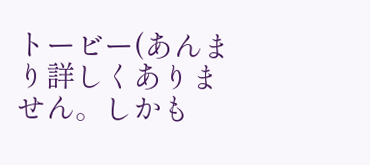トービー(あんまり詳しくありません。しかも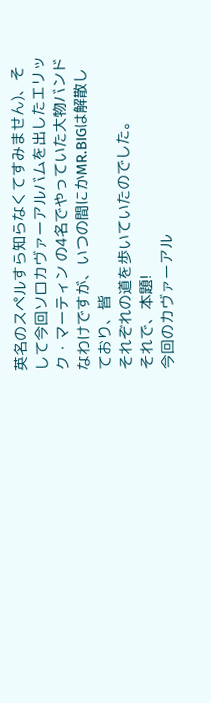英名のスペルすら知らなくてすみません)、そして今回ソロカヴァーアルバムを出したエリック・マーティン の4名でやっていた大物バンドなわけですが、いつの間にかMR.BIGは解散しており、皆
それぞれの道を歩いていたのでした。
それで、本題!
今回のカヴァーアル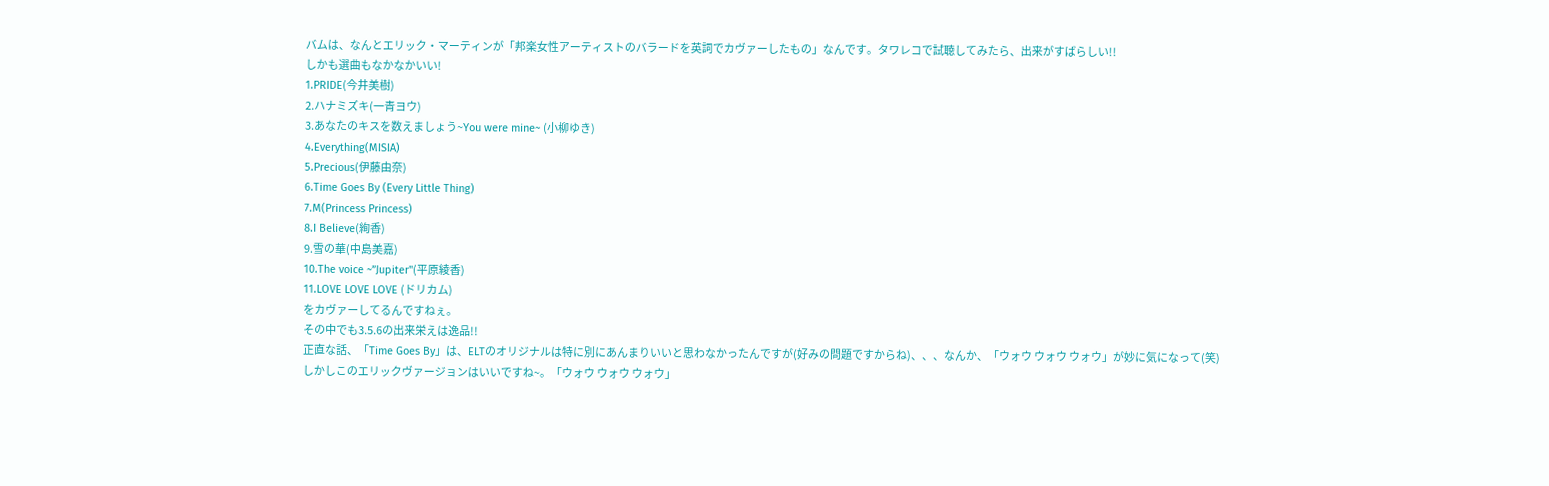バムは、なんとエリック・マーティンが「邦楽女性アーティストのバラードを英詞でカヴァーしたもの」なんです。タワレコで試聴してみたら、出来がすばらしい!!
しかも選曲もなかなかいい!
1.PRIDE(今井美樹)
2.ハナミズキ(一青ヨウ)
3.あなたのキスを数えましょう~You were mine~ (小柳ゆき)
4.Everything(MISIA)
5.Precious(伊藤由奈)
6.Time Goes By (Every Little Thing)
7.M(Princess Princess)
8.I Believe(絢香)
9.雪の華(中島美嘉)
10.The voice ~”Jupiter"(平原綾香)
11.LOVE LOVE LOVE (ドリカム)
をカヴァーしてるんですねぇ。
その中でも3.5.6の出来栄えは逸品!!
正直な話、「Time Goes By」は、ELTのオリジナルは特に別にあんまりいいと思わなかったんですが(好みの問題ですからね)、、、なんか、「ウォウ ウォウ ウォウ」が妙に気になって(笑)
しかしこのエリックヴァージョンはいいですね~。「ウォウ ウォウ ウォウ」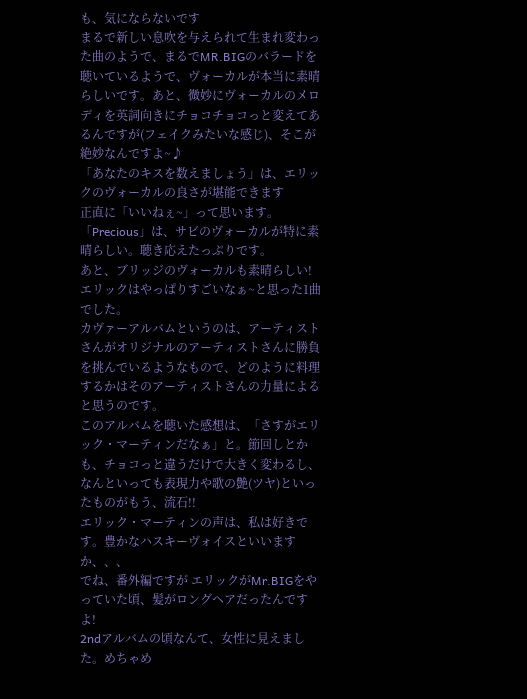も、気にならないです
まるで新しい息吹を与えられて生まれ変わった曲のようで、まるでMR.BIGのバラードを聴いているようで、ヴォーカルが本当に素晴らしいです。あと、微妙にヴォーカルのメロディを英詞向きにチョコチョコっと変えてあるんですが(フェイクみたいな感じ)、そこが絶妙なんですよ~♪
「あなたのキスを数えましょう」は、エリックのヴォーカルの良さが堪能できます
正直に「いいねぇ~」って思います。
「Precious」は、サビのヴォーカルが特に素晴らしい。聴き応えたっぷりです。
あと、ブリッジのヴォーカルも素晴らしい! エリックはやっぱりすごいなぁ~と思った1曲でした。
カヴァーアルバムというのは、アーティストさんがオリジナルのアーティストさんに勝負を挑んでいるようなもので、どのように料理するかはそのアーティストさんの力量によると思うのです。
このアルバムを聴いた感想は、「さすがエリック・マーティンだなぁ」と。節回しとかも、チョコっと違うだけで大きく変わるし、なんといっても表現力や歌の艶(ツヤ)といったものがもう、流石!!
エリック・マーティンの声は、私は好きです。豊かなハスキーヴォイスといいますか、、、
でね、番外編ですが エリックがMr.BIGをやっていた頃、髪がロングヘアだったんですよ!
2ndアルバムの頃なんて、女性に見えました。めちゃめ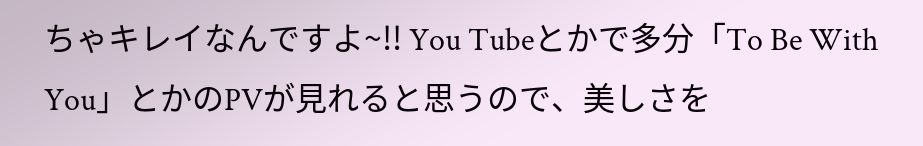ちゃキレイなんですよ~!! You Tubeとかで多分「To Be With You」とかのPVが見れると思うので、美しさを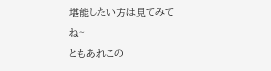堪能したい方は見てみてね~
ともあれこの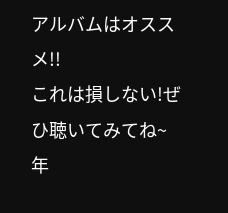アルバムはオススメ!!
これは損しない!ぜひ聴いてみてね~
年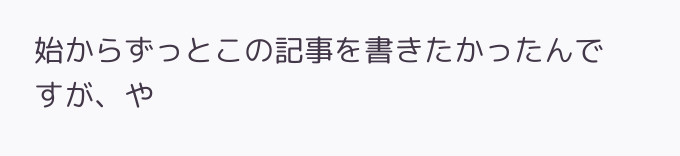始からずっとこの記事を書きたかったんですが、や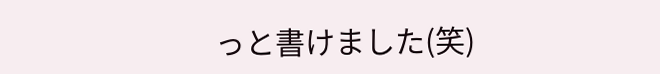っと書けました(笑)